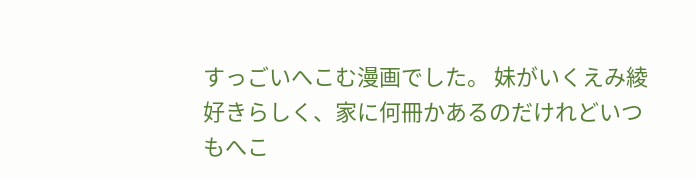すっごいへこむ漫画でした。 妹がいくえみ綾好きらしく、家に何冊かあるのだけれどいつもへこ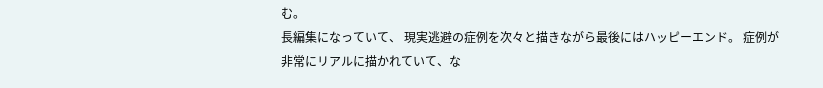む。
長編集になっていて、 現実逃避の症例を次々と描きながら最後にはハッピーエンド。 症例が非常にリアルに描かれていて、な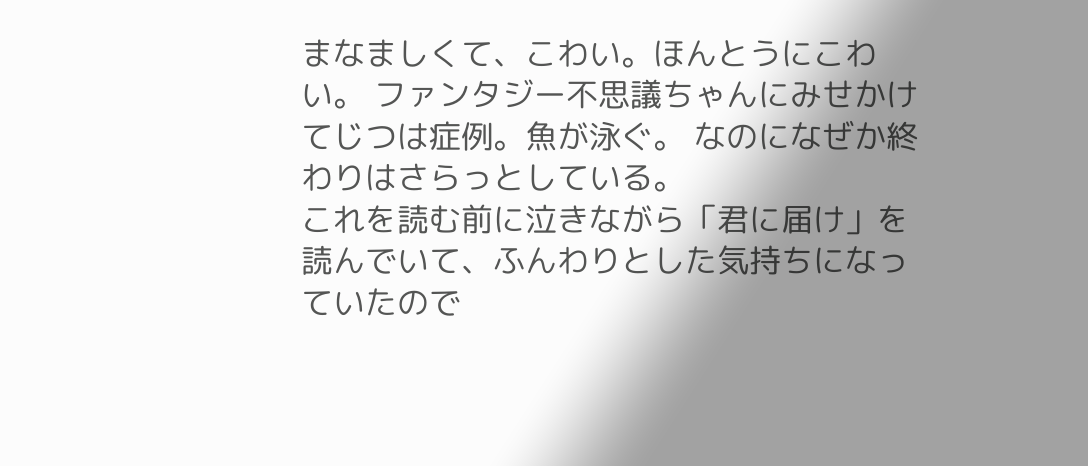まなましくて、こわい。ほんとうにこわい。 ファンタジー不思議ちゃんにみせかけてじつは症例。魚が泳ぐ。 なのになぜか終わりはさらっとしている。
これを読む前に泣きながら「君に届け」を読んでいて、ふんわりとした気持ちになっていたので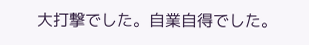大打撃でした。自業自得でした。